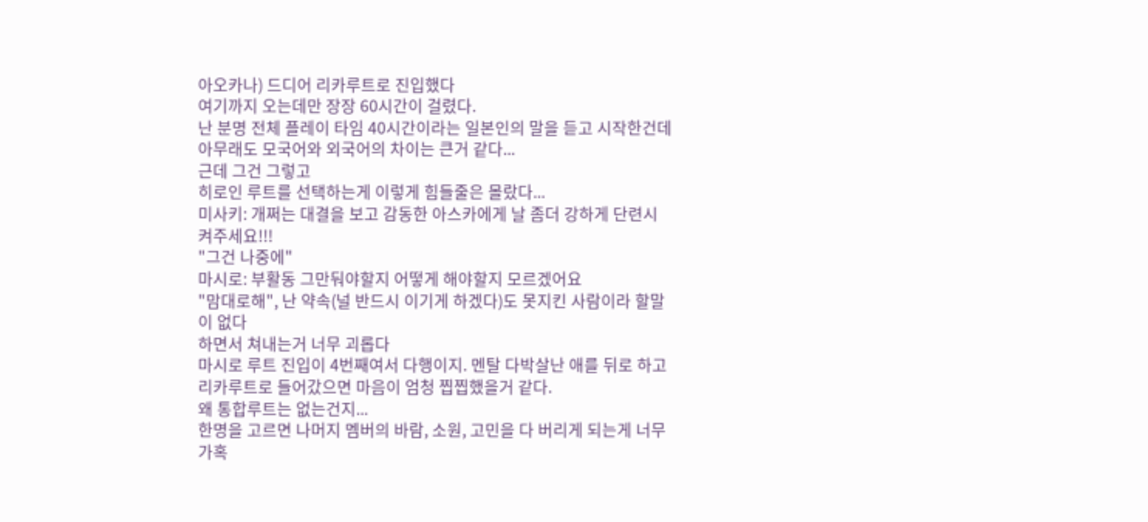아오카나) 드디어 리카루트로 진입했다
여기까지 오는데만 장장 60시간이 걸렸다.
난 분명 전체 플레이 타임 40시간이라는 일본인의 말을 듣고 시작한건데
아무래도 모국어와 외국어의 차이는 큰거 같다...
근데 그건 그렇고
히로인 루트를 선택하는게 이렇게 힘들줄은 몰랐다...
미사키: 개쩌는 대결을 보고 감동한 아스카에게 날 좀더 강하게 단련시켜주세요!!!
"그건 나중에"
마시로: 부활동 그만둬야할지 어떻게 해야할지 모르겠어요
"맘대로해", 난 약속(널 반드시 이기게 하겠다)도 못지킨 사람이라 할말이 없다
하면서 쳐내는거 너무 괴롭다
마시로 루트 진입이 4번째여서 다행이지. 멘탈 다박살난 애를 뒤로 하고 리카루트로 들어갔으면 마음이 엄청 찝찝했을거 같다.
왜 통합루트는 없는건지...
한명을 고르면 나머지 멤버의 바람, 소원, 고민을 다 버리게 되는게 너무 가혹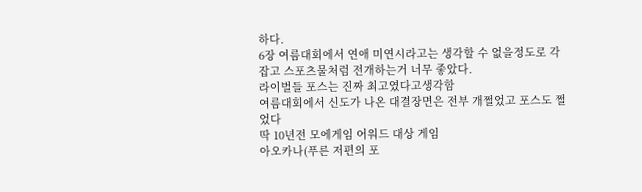하다.
6장 여름대회에서 연애 미연시라고는 생각할 수 없을정도로 각잡고 스포츠물처럼 전개하는거 너무 좋았다.
라이벌들 포스는 진짜 최고였다고생각함
여름대회에서 신도가 나온 대결장면은 전부 개쩔었고 포스도 쩔었다
딱 10년전 모에게임 어워드 대상 게임
아오카나(푸른 저편의 포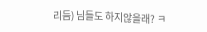리듬) 님들도 하지않을래? ㅋ